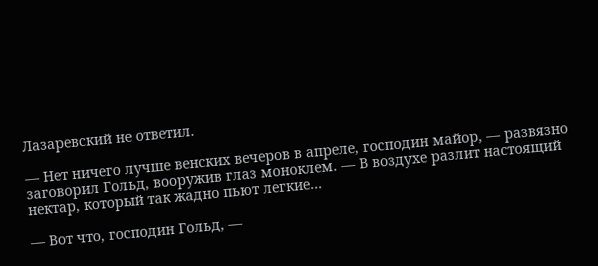Лазаревский не ответил.

— Нет ничего лучше венских вечеров в апреле, господин майор, — развязно заговорил Гольд, вооружив глаз моноклем. — В воздухе разлит настоящий нектар, который так жадно пьют легкие…

— Вот что, господин Гольд, —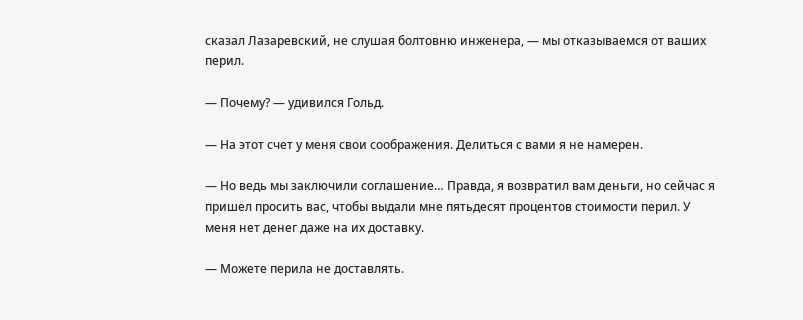сказал Лазаревский, не слушая болтовню инженера, — мы отказываемся от ваших перил.

— Почему? — удивился Гольд.

— На этот счет у меня свои соображения. Делиться с вами я не намерен.

— Но ведь мы заключили соглашение… Правда, я возвратил вам деньги, но сейчас я пришел просить вас, чтобы выдали мне пятьдесят процентов стоимости перил. У меня нет денег даже на их доставку.

— Можете перила не доставлять.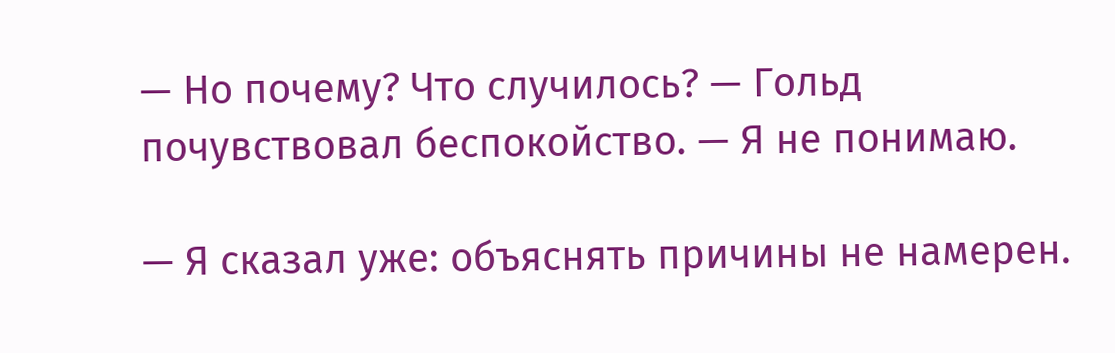— Но почему? Что случилось? — Гольд почувствовал беспокойство. — Я не понимаю.

— Я сказал уже: объяснять причины не намерен.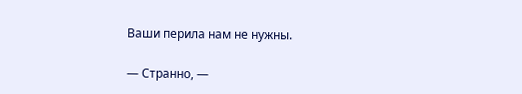Ваши перила нам не нужны.

— Странно, —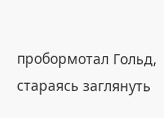пробормотал Гольд, стараясь заглянуть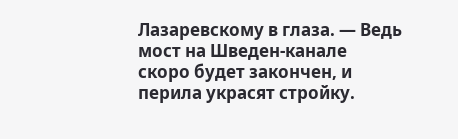Лазаревскому в глаза. — Ведь мост на Шведен-канале скоро будет закончен, и перила украсят стройку.